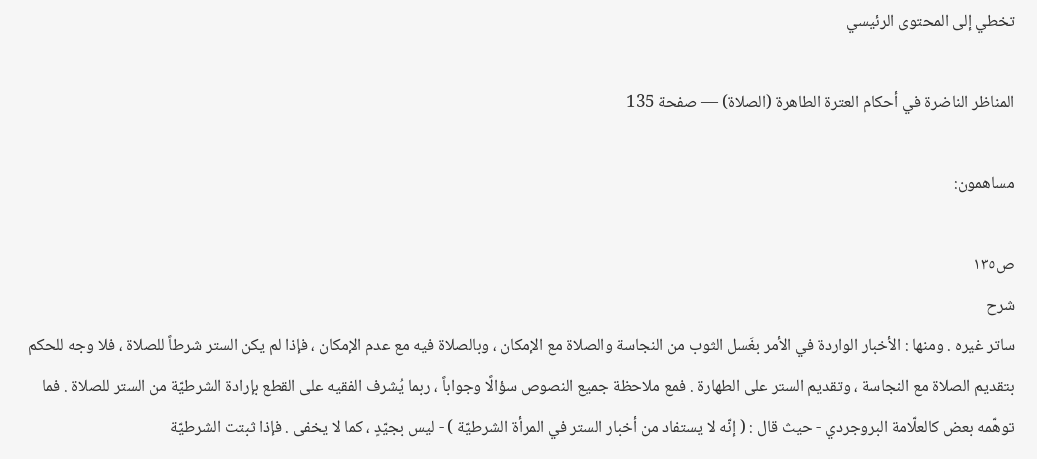تخطي إلى المحتوى الرئيسي

المناظر الناضرة في أحكام العترة الطاهرة (الصلاة) — صفحة 135

مساهمون:

ص١٣٥
شرح
ساتر غيره . ومنها : الأخبار الواردة في الأمر بغَسل الثوب من النجاسة والصلاة مع الإمكان ، وبالصلاة فيه مع عدم الإمكان ، فإذا لم يكن الستر شرطاً للصلاة ، فلا وجه للحكم بتقديم الصلاة مع النجاسة ، وتقديم الستر على الطهارة . فمع ملاحظة جميع النصوص سؤالًا وجواباً ، ربما يُشرف الفقيه على القطع بإرادة الشرطيّة من الستر للصلاة . فما توهّمه بعض كالعلّامة البروجردي - حيث قال : ( إنّه لا يستفاد من أخبار الستر في المرأة الشرطيّة ) - ليس بجيّدٍ ، كما لا يخفى . فإذا ثبتت الشرطيّة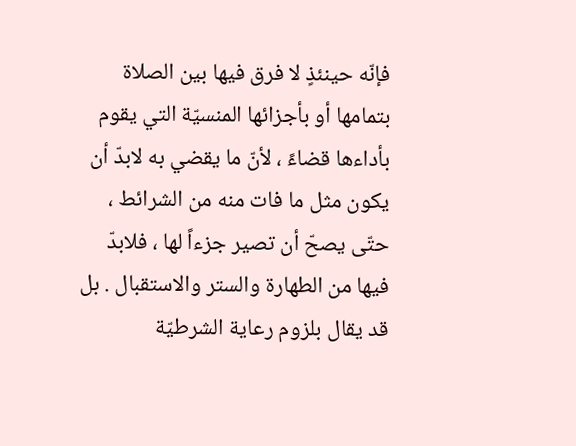فإنّه حينئذٍ لا فرق فيها بين الصلاة بتمامها أو بأجزائها المنسيّة التي يقوم بأداءها قضاءً ، لأنّ ما يقضي به لابدّ أن يكون مثل ما فات منه من الشرائط ، حتّى يصحّ أن تصير جزءاً لها ، فلابدّ فيها من الطهارة والستر والاستقبال . بل قد يقال بلزوم رعاية الشرطيّة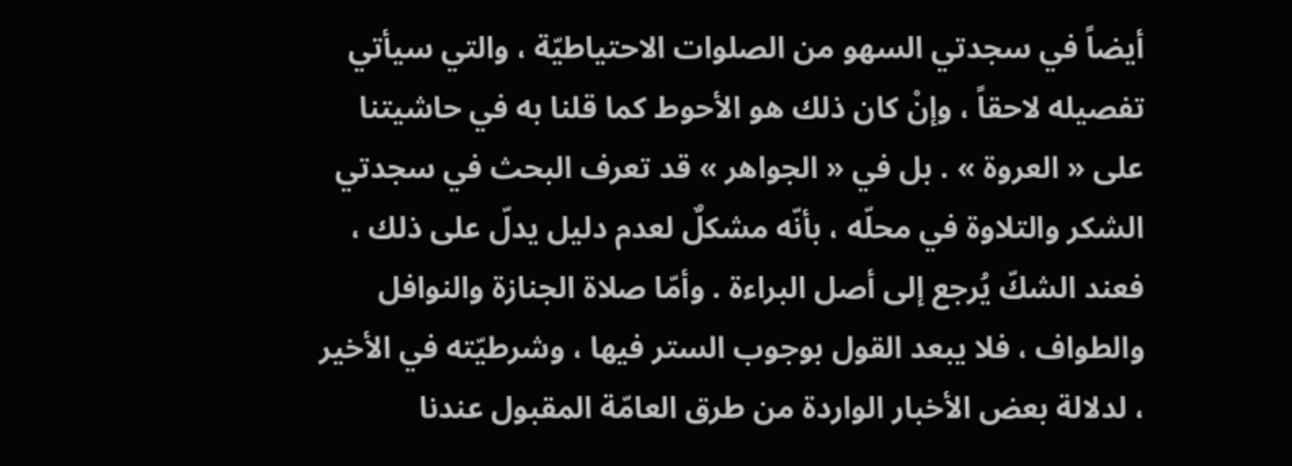أيضاً في سجدتي السهو من الصلوات الاحتياطيّة ، والتي سيأتي تفصيله لاحقاً ، وإنْ كان ذلك هو الأحوط كما قلنا به في حاشيتنا على « العروة » . بل في « الجواهر » قد تعرف البحث في سجدتي الشكر والتلاوة في محلّه ، بأنّه مشكلٌ لعدم دليل يدلّ على ذلك ، فعند الشكّ يُرجع إلى أصل البراءة . وأمّا صلاة الجنازة والنوافل والطواف ، فلا يبعد القول بوجوب الستر فيها ، وشرطيّته في الأخير ، لدلالة بعض الأخبار الواردة من طرق العامّة المقبول عندنا